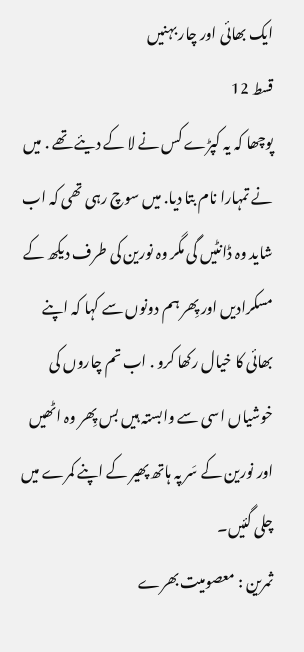ايک بھائی اور چار بہنیں
قسط 12
پوچھا کہ یہ کپڑے کس نے لا کے دیئے تھے . میں نے تمہارا نام بتا دیا. میں سوچ رہی تھی کہ اب شاید وہ ڈانٹیں گی مگر وہ نورین کی طرف دیکھ کے مسکرادیں اور پِھر ہم دونوں سے کہا کہ اپنے بھائی کا خیال رکھا کرو . اب تم چاروں کی خوشیاں اسی سے وابستہ ہیں بس پِھر وہ اٹھیں اور نورین کے سَر پہ ہاتھ پھیر کے اپنے کمرے میں چلی گئیں۔
ثمرین : معصومیت بھرے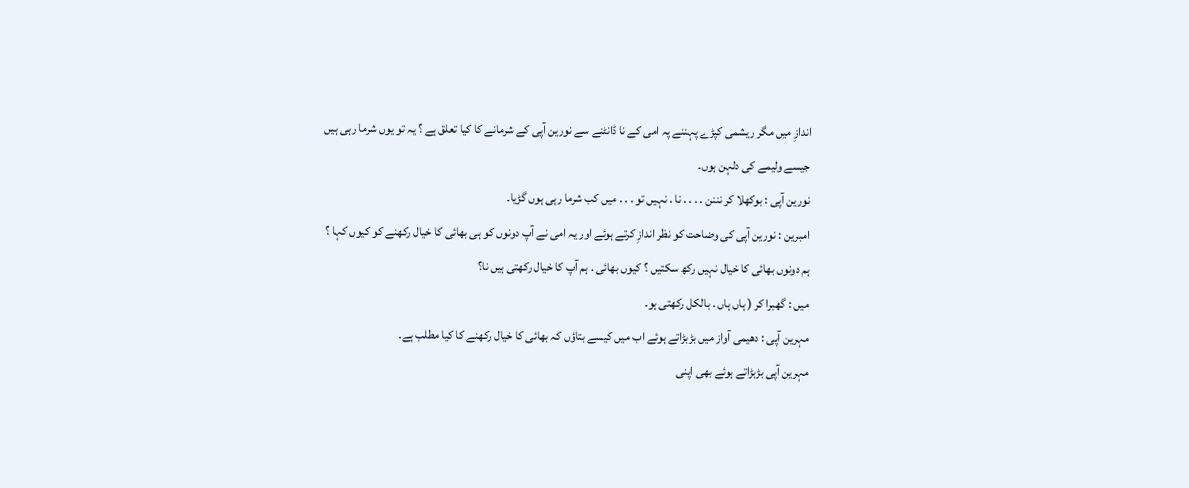اندازِ میں مگر ریشمی کپڑے پہننے پہ امی کے نا ڈانٹنے سے نورین آپی کے شرمانے کا کیا تعلق ہے ؟ یہ تو یوں شرما رہی ہیں جیسے ولیمے کی دلہن ہوں۔
نورین آپی : بوكھلا کر نننن . . . . نا . نہیں تو . . . میں کب شرما رہی ہوں گڑیا۔
امبرین : نورین آپی کی وضاحت کو نظر اندازِ کرتے ہوئے اور یہ امی نے آپ دونوں کو ہی بھائی کا خیال رکھنے کو کیوں کہا ؟ ہم دونوں بھائی کا خیال نہیں رکھ سکتیں ؟ کیوں بھائی . ہم آپ کا خیال رکھتی ہیں نا؟
میں : گھبرا کر ( ہاں ہاں . بالکل رکھتی ہو۔
مہرین آپی : دھیمی آواز میں بڑبڑاتے ہوئے اب میں کیسے بتاؤں کہ بھائی کا خیال رکھنے کا کیا مطلب ہے۔
مہرین آپی بڑبڑاتے ہوئے بھی اپنی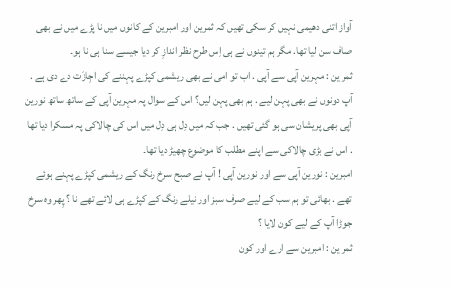آواز اتنی دھیمی نہیں کر سکی تھیں کہ ثمرین اور امبرین کے کانوں میں نا پڑے میں نے بھی صاف سن لیا تھا. مگر ہم تینوں نے ہی اِس طرح نظر اندازِ کر دیا جیسے سنا ہی نا ہو۔
ثمر ین : مہرین آپی سے آپی . اب تو امی نے بھی ریشمی کپڑے پہننے کی اجِازَت دے دی ہے . آپ دونوں نے بھی پہن لیے . ہم بھی پہن لیں؟ اس کے سوال پہ مہرین آپی کے ساتھ ساتھ نورین آپی بھی پریشان سی ہو گئی تھیں . جب کہ میں دِل ہی دِل میں اس کی چالاکی پہ مسکرا دیا تھا . اس نے بڑی چالاکی سے اپنے مطلب کا موضوع چھیڑ دیا تھا۔
امبرین : نورین آپی سے اور نورین آپی ! آپ نے صبح سرخ رنگ کے ریشمی کپڑے پہنے ہوئے تھے . بھائی تو ہم سب کے لیے صرف سبز اور نیلے رنگ کے کپڑے ہی لائے تھے نا ؟ پِھر وہ سرخ جوڑا آپ کے لیے کون لایا ؟
ثمر ین : امبرین سے ارے اور کون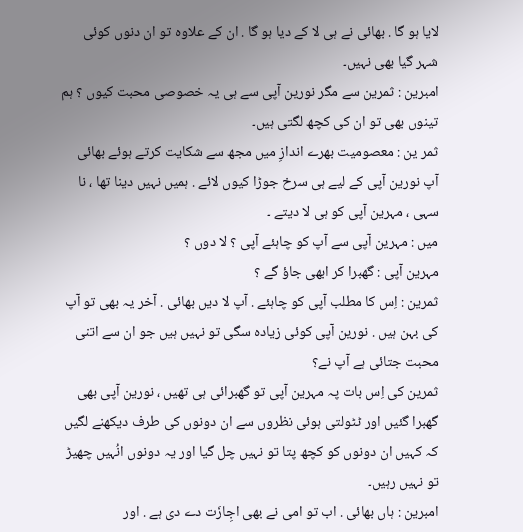لایا ہو گا . بھائی نے ہی لا کے دیا ہو گا . ان کے علاوہ تو ان دنوں کوئی شہر گیا بھی نہیں۔
امبرین : ثمرین سے مگر نورین آپی سے ہی یہ خصوصی محبت کیوں ؟ ہم تینوں بھی تو ان کی کچھ لگتی ہیں۔
ثمر ین : معصومیت بھرے اندازِ میں مجھ سے شکایت کرتے ہوئے بھائی آپ نورین آپی کے لیے ہی سرخ جوڑا کیوں لائے . ہمیں نہیں دینا تھا ، نا سہی ، مہرین آپی کو ہی لا دیتے ۔
میں : مہرین آپی سے آپ کو چاہئے آپی ؟ لا دوں ؟
مہرین آپی : گھبرا کر ابھی جاؤ گے ؟
ثمرین : اِس کا مطلب آپی کو چاہئے . آپ لا دیں بھائی . آخر یہ بھی تو آپ کی بہن ہیں . نورین آپی کوئی زیادہ سگی تو نہیں ہیں جو ان سے اتنی محبت جتائی ہے آپ نے؟
ثمرین کی اِس بات پہ مہرین آپی تو گھبرائی ہی تھیں ، نورین آپی بھی گھبرا گئیں اور ٹٹولتی ہوئی نظروں سے ان دونوں کی طرف دیکھنے لگیں کہ کہیں ان دونوں کو کچھ پتا تو نہیں چل گیا اور یہ دونوں انُہیں چھیڑ تو نہیں رہیں۔
امبرین : ہاں بھائی . اب تو امی نے بھی اجِازَت دے دی ہے . اور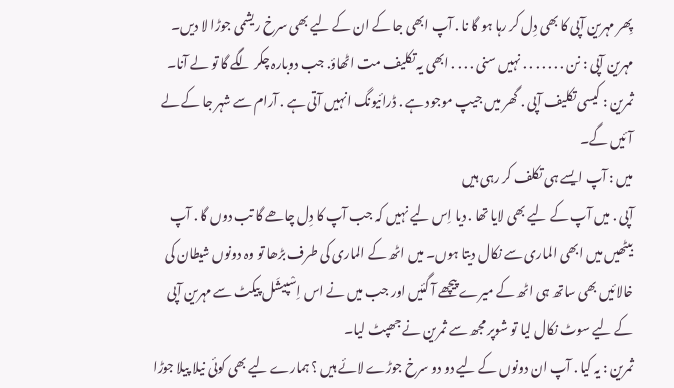پِھر مہرین آپی کا بھی دِل کر رہا ہو گا نا . آپ ابھی جا کے ان کے لیے بھی سرخ ریشمی جوڑا لا دیں۔
مہرین آپی : نن . . . . . . . نہیں سنی . . . . ابھی یہ تکلیف مت اٹھاؤ. جب دوبارہ چکر لگے گا تو لے آنا۔
ثمرین : کیسی تکلیف آپی . گھر میں جیپ موجود ہے . ڈرائیونگ انہیں آتی ہے . آرام سے شہر جا کے لے آئیں گے۔
میں : آپ ایسے ہی تکلف کر رہی ہیں
آپی . میں آپ کے لیے بھی لایا تھا . دیا اِس لیے نہیں کہ جب آپ کا دِل چاھے گا تب دوں گا . آپ بیٹھیں میں ابھی الماری سے نکال دیتا ہوں۔ میں اٹھ کے الماری کی طرف بڑھا تو وہ دونوں شیطان کی خالائیں بھی ساتھ ہی اٹھ کے میرے پیچھے آ گئیں اور جب میں نے اس اِسْپیشَل پیکٹ سے مہرین آپی کے لیے سوٹ نکال لیا تو شوپر مجھ سے ثمرین نے جھپٹ لیا۔
ثمرین : یہ کیا . آپ ان دونوں کے لیے دو دو سرخ جوڑے لائے ہیں ؟ ہمارے لیے بھی کوئی نیلا پیلا جوڑا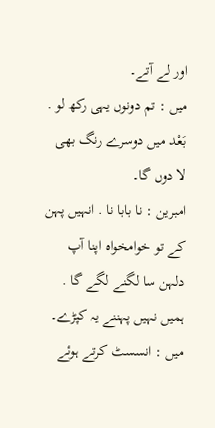اور لے آتے۔
میں : تم دونوں یہی رکھ لو . بَعْد میں دوسرے رنگ بھی لا دوں گا۔
امبرین : نا بابا نا . انہیں پہن کے تو خوامخواہ اپنا آپ دلہن سا لگنے لگے گا . ہمیں نہیں پہننے یہ کپڑے۔
میں : انسسٹ کرتے ہوئے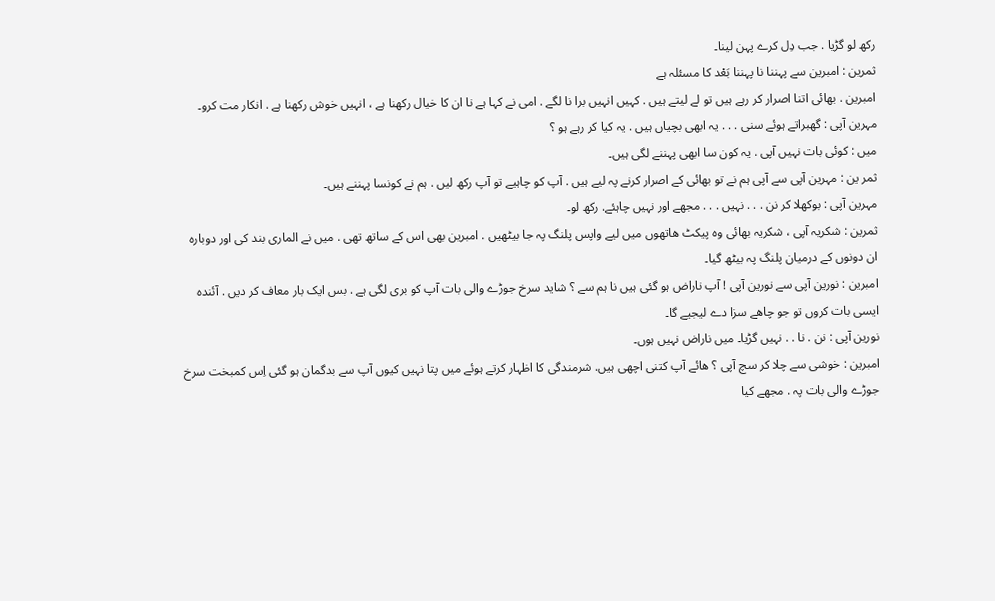رکھ لو گڑیا . جب دِل کرے پہن لینا۔
ثمرین : امبرین سے پہننا نا پہننا بَعْد کا مسئلہ ہے
امبرین . بھائی اتنا اصرار کر رہے ہیں تو لے لیتے ہیں . کہیں انہیں برا نا لگے . امی نے کہا ہے نا ان کا خیال رکھنا ہے ، انہیں خوش رکھنا ہے . انکار مت کرو۔
مہرین آپی : گھبراتے ہوئے سنی . . . یہ ابھی بچیاں ہیں . یہ کیا کر رہے ہو ؟
میں : کوئی بات نہیں آپی . یہ کون سا ابھی پہننے لگی ہیں۔
ثمر ین : مہرین آپی سے آپی ہم نے تو بھائی کے اصرار کرنے پہ لیے ہیں . آپ کو چاہیے تو آپ رکھ لیں . ہم نے کونسا پہننے ہیں۔
مہرین آپی : بوكھلا کر نن . . . نہیں . . . مجھے اور نہیں چاہئے. رکھ لو۔
ثمرین : شکریہ آپی ، شکریہ بھائی وہ پیکٹ ھاتھوں میں لیے واپس پلنگ پہ جا بیٹھیں . امبرین بھی اس کے ساتھ تھی . میں نے الماری بند کی اور دوبارہ ان دونوں کے درمیان پلنگ پہ بیٹھ گیا۔
امبرین : نورین آپی سے نورین آپی ! آپ ناراض ہو گئی ہیں نا ہم سے ؟ شاید سرخ جوڑے والی بات آپ کو بری لگی ہے . بس ایک بار معاف کر دیں . آئندہ ایسی بات کروں تو جو چاھے سزا دے لیجیے گا۔
نورین آپی : نن . نا . . نہیں گڑیا۔ میں ناراض نہیں ہوں۔
امبرین : خوشی سے چلا کر سچ آپی ؟ ھائے آپ کتنی اچھی ہیں. شرمندگی کا اظہار کرتے ہوئے میں پتا نہیں کیوں آپ سے بدگمان ہو گئی اِس کمبخت سرخ جوڑے والی بات پہ . مجھے کیا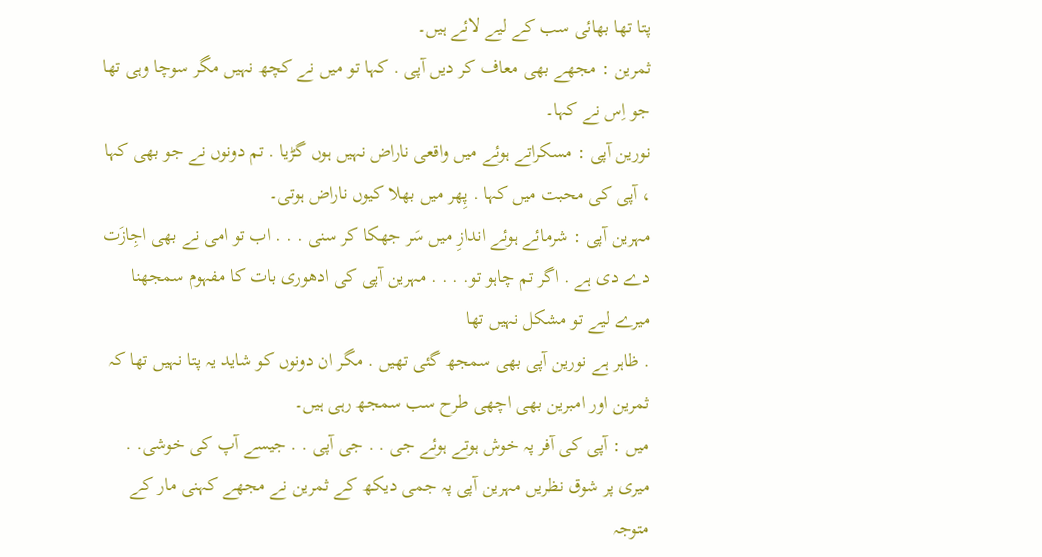پتا تھا بھائی سب کے لیے لائے ہیں۔
ثمرین : مجھے بھی معاف کر دیں آپی . کہا تو میں نے کچھ نہیں مگر سوچا وہی تھا جو اِس نے کہا۔
نورین آپی : مسکراتے ہوئے میں واقعی ناراض نہیں ہوں گڑیا . تم دونوں نے جو بھی کہا ، آپی کی محبت میں کہا . پِھر میں بھلا کیوں ناراض ہوتی۔
مہرین آپی : شرمائے ہوئے اندازِ میں سَر جھکا کر سنی . . . اب تو امی نے بھی اجِازَت دے دی ہے . اگر تم چاہو تو. . . . مہرین آپی کی ادھوری بات کا مفہوم سمجھنا میرے لیے تو مشکل نہیں تھا
. ظاہر ہے نورین آپی بھی سمجھ گئی تھیں . مگر ان دونوں کو شاید یہ پتا نہیں تھا کہ ثمرین اور امبرین بھی اچھی طرح سب سمجھ رہی ہیں۔
میں : آپی کی آفر پہ خوش ہوتے ہوئے جی . . جی آپی . . جیسے آپ کی خوشی. . میری پر شوق نظریں مہرین آپی پہ جمی دیکھ کے ثمرین نے مجھے کہنی مار کے متوجہ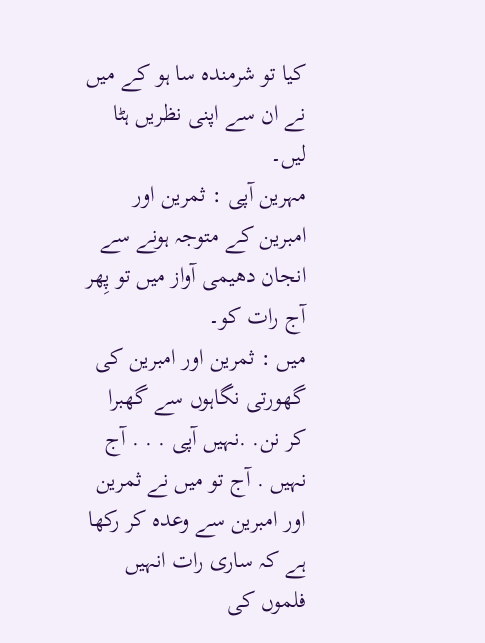کیا تو شرمندہ سا ہو کے میں نے ان سے اپنی نظریں ہٹا لیں۔
مہرین آپی : ثمرین اور امبرین کے متوجہ ہونے سے انجان دھیمی آواز میں تو پِھر آج رات کو۔
میں : ثمرین اور امبرین کی گھورتی نگاہوں سے گھبرا کر نن. .نہیں آپی . . . آج نہیں . آج تو میں نے ثمرین اور امبرین سے وعدہ کر رکھا ہے کہ ساری رات انہیں فلموں کی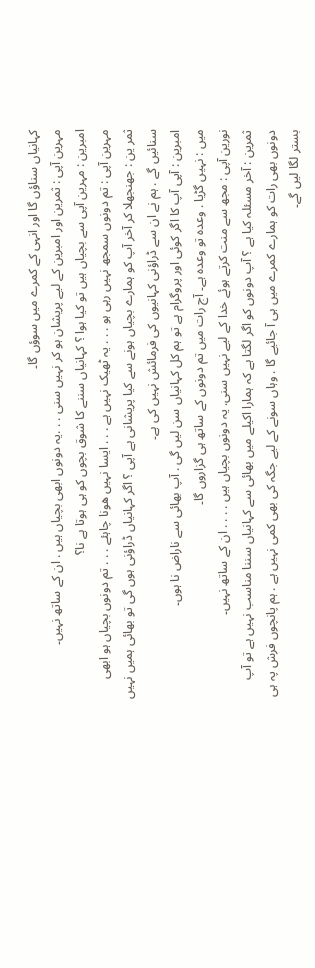کہانیاں سناؤں گا اور انہی کے کمرے میں سوؤں گا۔
مہرین آپی : ثمرین اور امبرین کے لیے پریشان ہو کر نہیں سنی . . .یہ دونوں ابھی بچیاں ہیں . ان کے ساتھ نہیں۔
امبرین : مہرین آپی سے بچیاں ہیں تو کیا ہوا ؟ کہانیاں سننے کا شوق بچوں کو ہی ہوتا ہے نا؟
مہرین آپی : تم دونوں سمجھ نہیں رہی ہو . . . یہ ٹھیک نہیں ہے . . . ایسا نہیں ھونا چاہئے . . . تم دونوں بچیاں ہو ابھی
ثمر ین : جھنجھلا کر آخر آپ کو ہمارے بچیاں ہونے سے کیا پریشانی ہے آپی ؟ اگر کہانیاں ڈراؤنی ہوں گی تو بھائی ہمیں نہیں سنائیں گے . ہم نے ان سے ڈراؤنی کہانیوں کی فرمائش نہیں کی ہے۔
امبرین : آپی آپ کا اگر کوئی اور پروگرام ہے تو ہم کل کہانیاں سن لیں گی . آپ بھائی سے ناراض نا ہوں۔
میں : نہیں گڑیا . وعدہ تو وعدہ ہے۔ آج رات میں تم دونوں کے ساتھ ہی گزاروں گا۔
نورین آپی : مجھ سے منت کرتے ہوئے خدا کے لیے نہیں سنی. یہ دونوں بچیاں ہیں . . . . ان کے ساتھ نہیں۔
ثمرین : آخر مسئلہ کیا ہے ؟ آپ دونوں کو اگر لگتا ہے کہ ہمارا اکیلے میں بھائی سے کہانیاں سننا مناسب نہیں ہے تو آپ دونوں بھی رات کو ہمارے کمرے میں ہی آ جائیے گا . وہاں سونے کے لیے جگہ کی بھی کمی نہیں ہے . ہم پانچوں فرش پہ ہی بستر لگا لیں گے۔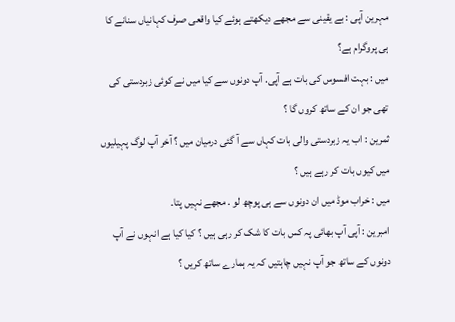مہرین آپی : بے یقینی سے مجھے دیکھتے ہوئے کیا واقعی صرف کہانیاں سنانے کا ہی پروگرام ہے؟
میں : بہت افسوس کی بات ہے آپی. آپ دونوں سے کیا میں نے کوئی زبردستی کی تھی جو ان کے ساتھ کروں گا ؟
ثمرین : اب یہ زبردستی والی بات کہاں سے آ گئی درمیان میں ؟ آخر آپ لوگ پہیلیوں میں کیوں بات کر رہے ہیں ؟
میں : خراب موڈ میں ان دونوں سے ہی پوچھ لو . مجھے نہیں پتا۔
امبرین : آپی آپ بھائی پہ کس بات کا شک کر رہی ہیں ؟ کیا کیا ہے انہوں نے آپ دونوں کے ساتھ جو آپ نہیں چاہتیں کہ یہ ہمارے ساتھ کریں ؟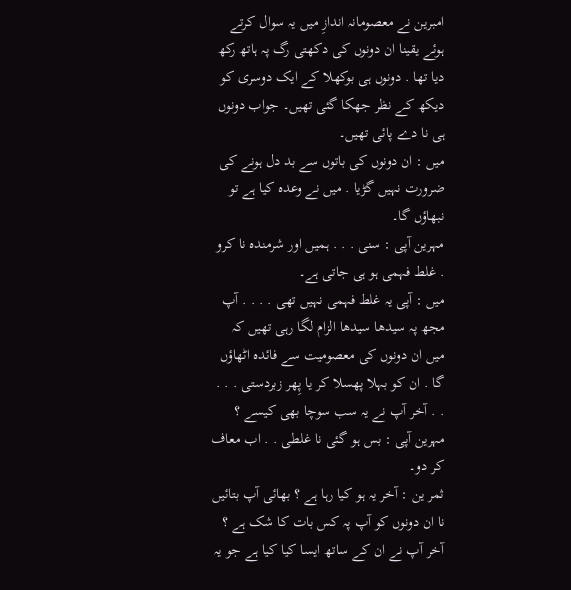امبرین نے معصومانہ اندازِ میں یہ سوال کرتے ہوئے یقینا ان دونوں کی دکھتی رگ پہ ہاتھ رکھ دیا تھا . دونوں ہی بوكھلا کے ایک دوسری کو دیکھ کے نظر جھکا گئی تھیں۔ جواب دونوں ہی نا دے پائی تھیں۔
میں : ان دونوں کی باتوں سے بد دل ہونے کی ضرورت نہیں گڑیا . میں نے وعدہ کیا ہے تو نبھاؤں گا۔
مہرین آپی : سنی . . . ہمیں اور شرمندہ نا کرو . غلط فہمی ہو ہی جاتی ہے۔
میں : آپی یہ غلط فہمی نہیں تھی . . . . آپ مجھ پہ سیدھا سیدھا الزام لگا رہی تھیں کہ میں ان دونوں کی معصومیت سے فائدہ اٹھاؤں گا . ان کو بہلا پھسلا کر یا پِھر زبردستی . . . . . آخر آپ نے یہ سب سوچا بھی کیسے ؟
مہرین آپی : بس ہو گئی نا غلطی . . اب معاف کر دو۔
ثمر ین : آخر یہ ہو کیا رہا ہے ؟ بھائی آپ بتائیں نا ان دونوں کو آپ پہ کس بات کا شک ہے ؟ آخر آپ نے ان کے ساتھ ایسا کیا کیا ہے جو یہ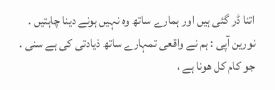اتنا ڈر گئی ہیں اور ہمارے ساتھ وہ نہیں ہونے دینا چاہتیں .
نورین آپی : ہم نے واقعی تمہارے ساتھ ذیادتی کی ہے سنی . جو کام کل ھونا ہے ،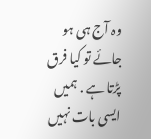وہ آج ہی ہو جائے تو کیا فرق پڑتا ہے . ہمیں ایسی بات نہیں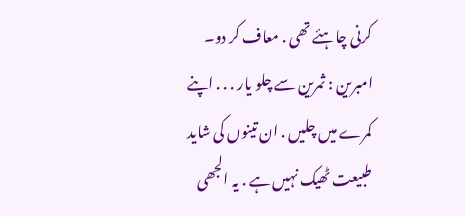کرنی چاہئے تھی . معاف کر دو۔
امبرین : ثمرین سے چلو یار . . . اپنے کمرے میں چلیں . ان تینوں کی شاید طبیعت ٹھیک نہیں ہے . یہ الجھی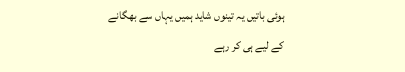ہوئی باتیں یہ تینوں شاید ہمیں یہاں سے بھگانے کے لیے ہی کر رہے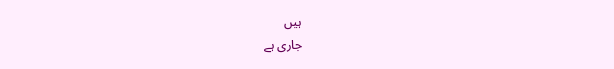ہیں
جاری ہے